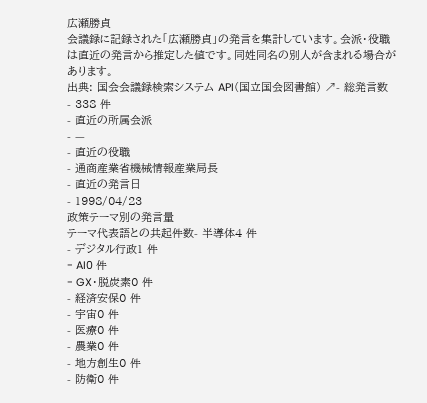広瀬勝貞
会議録に記録された「広瀬勝貞」の発言を集計しています。会派・役職は直近の発言から推定した値です。同姓同名の別人が含まれる場合があります。
出典: 国会会議録検索システム API(国立国会図書館) ↗- 総発言数
- 338 件
- 直近の所属会派
- —
- 直近の役職
- 通商産業省機械情報産業局長
- 直近の発言日
- 1998/04/23
政策テーマ別の発言量
テーマ代表語との共起件数- 半導体4 件
- デジタル行政1 件
- AI0 件
- GX・脱炭素0 件
- 経済安保0 件
- 宇宙0 件
- 医療0 件
- 農業0 件
- 地方創生0 件
- 防衛0 件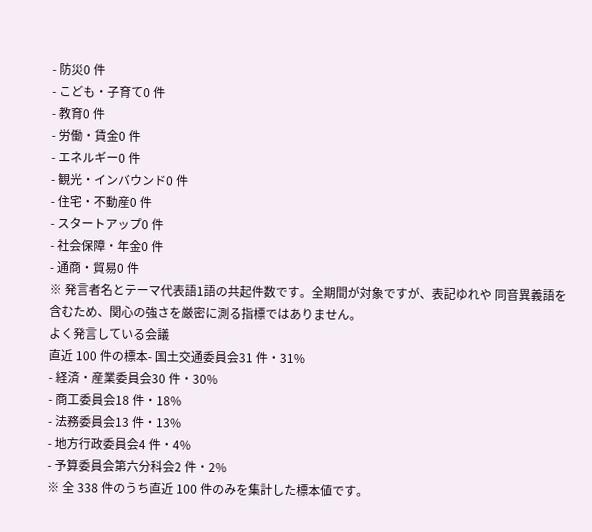- 防災0 件
- こども・子育て0 件
- 教育0 件
- 労働・賃金0 件
- エネルギー0 件
- 観光・インバウンド0 件
- 住宅・不動産0 件
- スタートアップ0 件
- 社会保障・年金0 件
- 通商・貿易0 件
※ 発言者名とテーマ代表語1語の共起件数です。全期間が対象ですが、表記ゆれや 同音異義語を含むため、関心の強さを厳密に測る指標ではありません。
よく発言している会議
直近 100 件の標本- 国土交通委員会31 件・31%
- 経済・産業委員会30 件・30%
- 商工委員会18 件・18%
- 法務委員会13 件・13%
- 地方行政委員会4 件・4%
- 予算委員会第六分科会2 件・2%
※ 全 338 件のうち直近 100 件のみを集計した標本値です。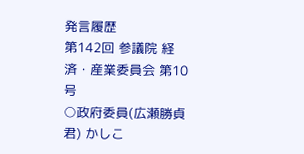発言履歴
第142回 参議院 経済・産業委員会 第10号
○政府委員(広瀬勝貞君) かしこ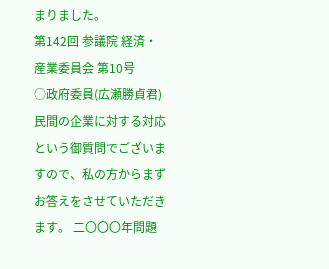まりました。
第142回 参議院 経済・産業委員会 第10号
○政府委員(広瀬勝貞君) 民間の企業に対する対応という御質問でございますので、私の方からまずお答えをさせていただきます。 二〇〇〇年問題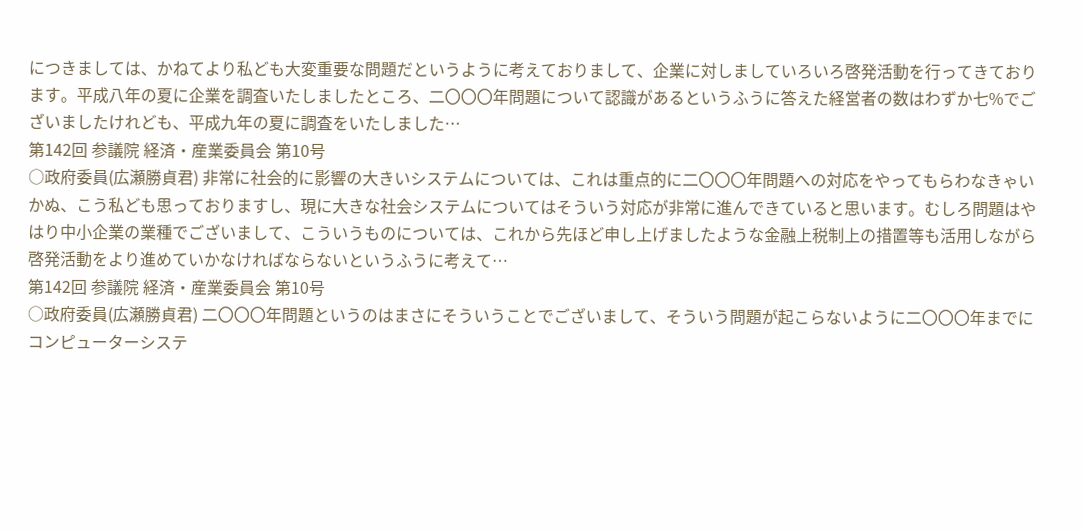につきましては、かねてより私ども大変重要な問題だというように考えておりまして、企業に対しましていろいろ啓発活動を行ってきております。平成八年の夏に企業を調査いたしましたところ、二〇〇〇年問題について認識があるというふうに答えた経営者の数はわずか七%でございましたけれども、平成九年の夏に調査をいたしました…
第142回 参議院 経済・産業委員会 第10号
○政府委員(広瀬勝貞君) 非常に社会的に影響の大きいシステムについては、これは重点的に二〇〇〇年問題への対応をやってもらわなきゃいかぬ、こう私ども思っておりますし、現に大きな社会システムについてはそういう対応が非常に進んできていると思います。むしろ問題はやはり中小企業の業種でございまして、こういうものについては、これから先ほど申し上げましたような金融上税制上の措置等も活用しながら啓発活動をより進めていかなければならないというふうに考えて…
第142回 参議院 経済・産業委員会 第10号
○政府委員(広瀬勝貞君) 二〇〇〇年問題というのはまさにそういうことでございまして、そういう問題が起こらないように二〇〇〇年までにコンピューターシステ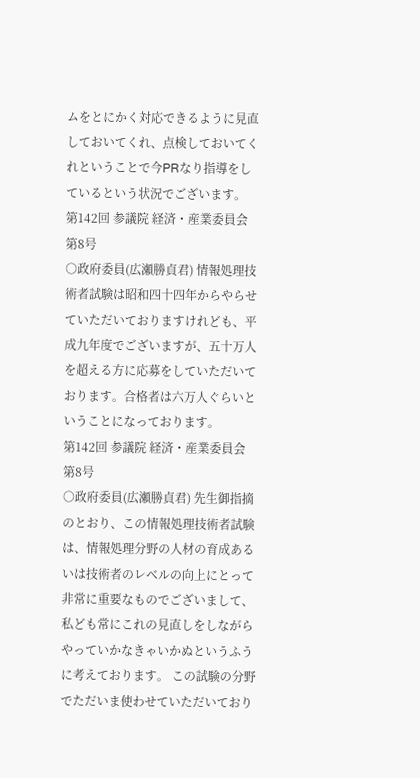ムをとにかく対応できるように見直しておいてくれ、点検しておいてくれということで今PRなり指導をしているという状況でございます。
第142回 参議院 経済・産業委員会 第8号
○政府委員(広瀬勝貞君) 情報処理技術者試験は昭和四十四年からやらせていただいておりますけれども、平成九年度でございますが、五十万人を超える方に応募をしていただいております。合格者は六万人ぐらいということになっております。
第142回 参議院 経済・産業委員会 第8号
○政府委員(広瀬勝貞君) 先生御指摘のとおり、この情報処理技術者試験は、情報処理分野の人材の育成あるいは技術者のレベルの向上にとって非常に重要なものでございまして、私ども常にこれの見直しをしながらやっていかなきゃいかぬというふうに考えております。 この試験の分野でただいま使わせていただいており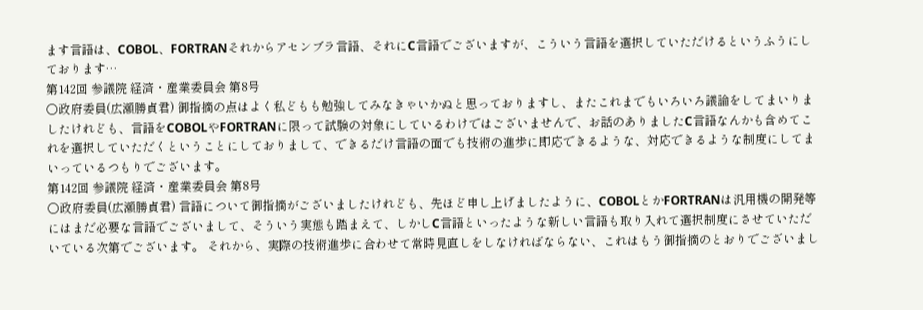ます言語は、COBOL、FORTRANそれからアセンブラ言語、それにC言語でございますが、こういう言語を選択していただけるというふうにしております…
第142回 参議院 経済・産業委員会 第8号
○政府委員(広瀬勝貞君) 御指摘の点はよく私どもも勉強してみなきゃいかぬと思っておりますし、またこれまでもいろいろ議論をしてまいりましたけれども、言語をCOBOLやFORTRANに限って試験の対象にしているわけではございませんで、お話のありましたC言語なんかも含めてこれを選択していただくということにしておりまして、できるだけ言語の面でも技術の進歩に即応できるような、対応できるような制度にしてまいっているつもりでございます。
第142回 参議院 経済・産業委員会 第8号
○政府委員(広瀬勝貞君) 言語について御指摘がございましたけれども、先ほど申し上げましたように、COBOLとかFORTRANは汎用機の開発等にはまだ必要な言語でございまして、そういう実態も踏まえて、しかしC言語といったような新しい言語も取り入れて選択制度にさせていただいている次第でございます。 それから、実際の技術進歩に合わせて常時見直しをしなければならない、これはもう御指摘のとおりでございまし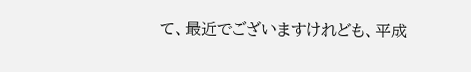て、最近でございますけれども、平成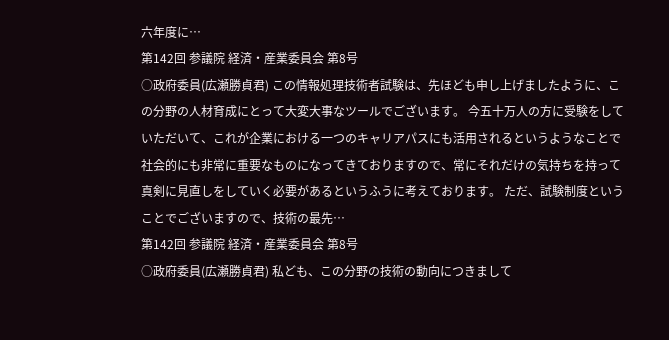六年度に…
第142回 参議院 経済・産業委員会 第8号
○政府委員(広瀬勝貞君) この情報処理技術者試験は、先ほども申し上げましたように、この分野の人材育成にとって大変大事なツールでございます。 今五十万人の方に受験をしていただいて、これが企業における一つのキャリアパスにも活用されるというようなことで社会的にも非常に重要なものになってきておりますので、常にそれだけの気持ちを持って真剣に見直しをしていく必要があるというふうに考えております。 ただ、試験制度ということでございますので、技術の最先…
第142回 参議院 経済・産業委員会 第8号
○政府委員(広瀬勝貞君) 私ども、この分野の技術の動向につきまして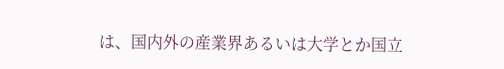は、国内外の産業界あるいは大学とか国立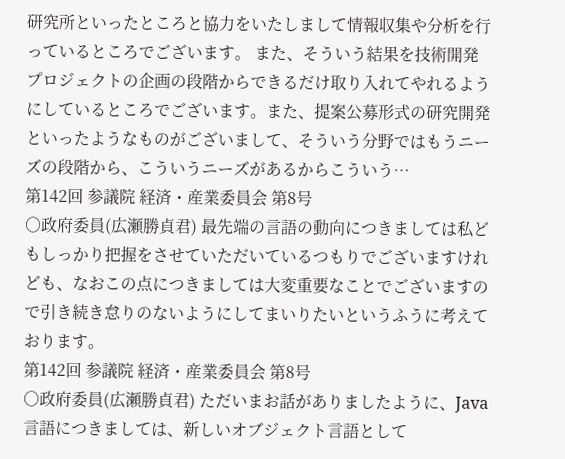研究所といったところと協力をいたしまして情報収集や分析を行っているところでございます。 また、そういう結果を技術開発プロジェクトの企画の段階からできるだけ取り入れてやれるようにしているところでございます。また、提案公募形式の研究開発といったようなものがございまして、そういう分野ではもうニーズの段階から、こういうニーズがあるからこういう…
第142回 参議院 経済・産業委員会 第8号
○政府委員(広瀬勝貞君) 最先端の言語の動向につきましては私どもしっかり把握をさせていただいているつもりでございますけれども、なおこの点につきましては大変重要なことでございますので引き続き怠りのないようにしてまいりたいというふうに考えております。
第142回 参議院 経済・産業委員会 第8号
○政府委員(広瀬勝貞君) ただいまお話がありましたように、Java言語につきましては、新しいオブジェクト言語として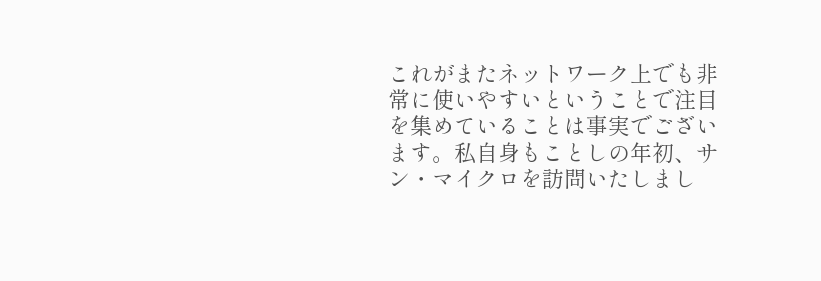これがまたネットワーク上でも非常に使いやすいということで注目を集めていることは事実でございます。私自身もことしの年初、サン・マイクロを訪問いたしまし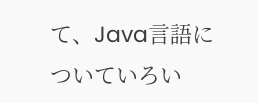て、Java言語についていろい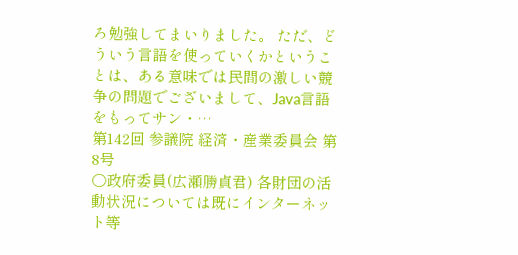ろ勉強してまいりました。 ただ、どういう言語を使っていくかということは、ある意味では民間の激しい競争の問題でございまして、Java言語をもってサン・…
第142回 参議院 経済・産業委員会 第8号
○政府委員(広瀬勝貞君) 各財団の活動状況については既にインターネット等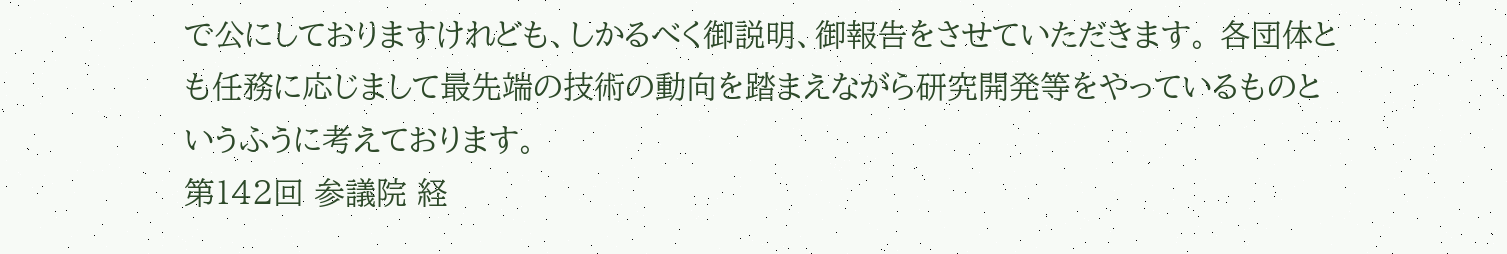で公にしておりますけれども、しかるべく御説明、御報告をさせていただきます。 各団体とも任務に応じまして最先端の技術の動向を踏まえながら研究開発等をやっているものというふうに考えております。
第142回 参議院 経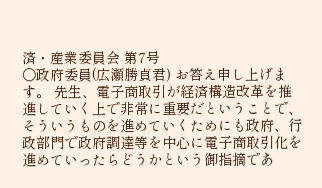済・産業委員会 第7号
○政府委員(広瀬勝貞君) お答え申し上げます。 先生、電子商取引が経済構造改革を推進していく上で非常に重要だということで、そういうものを進めていくためにも政府、行政部門で政府調達等を中心に電子商取引化を進めていったらどうかという御指摘であ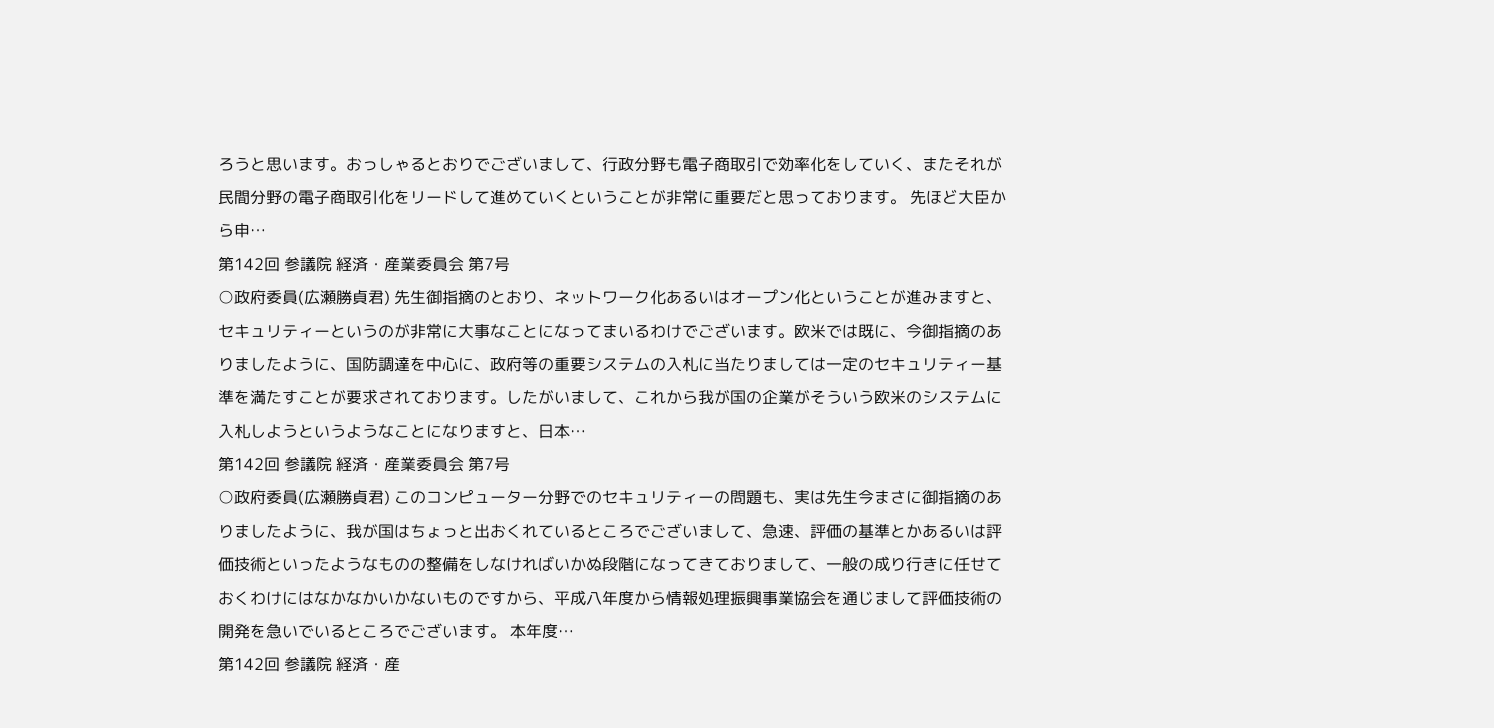ろうと思います。おっしゃるとおりでございまして、行政分野も電子商取引で効率化をしていく、またそれが民間分野の電子商取引化をリードして進めていくということが非常に重要だと思っております。 先ほど大臣から申…
第142回 参議院 経済・産業委員会 第7号
○政府委員(広瀬勝貞君) 先生御指摘のとおり、ネットワーク化あるいはオープン化ということが進みますと、セキュリティーというのが非常に大事なことになってまいるわけでございます。欧米では既に、今御指摘のありましたように、国防調達を中心に、政府等の重要システムの入札に当たりましては一定のセキュリティー基準を満たすことが要求されております。したがいまして、これから我が国の企業がそういう欧米のシステムに入札しようというようなことになりますと、日本…
第142回 参議院 経済・産業委員会 第7号
○政府委員(広瀬勝貞君) このコンピューター分野でのセキュリティーの問題も、実は先生今まさに御指摘のありましたように、我が国はちょっと出おくれているところでございまして、急速、評価の基準とかあるいは評価技術といったようなものの整備をしなければいかぬ段階になってきておりまして、一般の成り行きに任せておくわけにはなかなかいかないものですから、平成八年度から情報処理振興事業協会を通じまして評価技術の開発を急いでいるところでございます。 本年度…
第142回 参議院 経済・産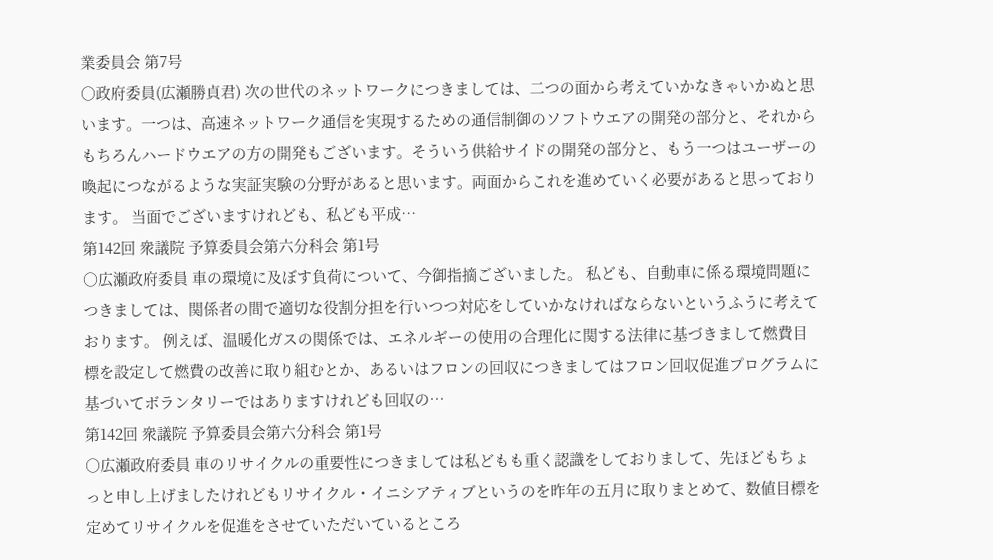業委員会 第7号
○政府委員(広瀬勝貞君) 次の世代のネットワークにつきましては、二つの面から考えていかなきゃいかぬと思います。一つは、高速ネットワーク通信を実現するための通信制御のソフトウエアの開発の部分と、それからもちろんハードウエアの方の開発もございます。そういう供給サイドの開発の部分と、もう一つはユーザーの喚起につながるような実証実験の分野があると思います。両面からこれを進めていく必要があると思っております。 当面でございますけれども、私ども平成…
第142回 衆議院 予算委員会第六分科会 第1号
○広瀬政府委員 車の環境に及ぼす負荷について、今御指摘ございました。 私ども、自動車に係る環境問題につきましては、関係者の間で適切な役割分担を行いつつ対応をしていかなければならないというふうに考えております。 例えば、温暖化ガスの関係では、エネルギーの使用の合理化に関する法律に基づきまして燃費目標を設定して燃費の改善に取り組むとか、あるいはフロンの回収につきましてはフロン回収促進プログラムに基づいてボランタリーではありますけれども回収の…
第142回 衆議院 予算委員会第六分科会 第1号
○広瀬政府委員 車のリサイクルの重要性につきましては私どもも重く認識をしておりまして、先ほどもちょっと申し上げましたけれどもリサイクル・イニシアティブというのを昨年の五月に取りまとめて、数値目標を定めてリサイクルを促進をさせていただいているところ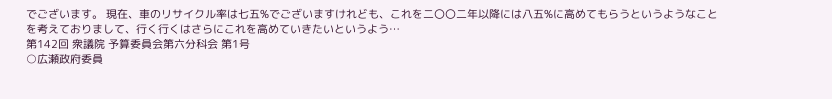でございます。 現在、車のリサイクル率は七五%でございますけれども、これを二〇〇二年以降には八五%に高めてもらうというようなことを考えておりまして、行く行くはさらにこれを高めていきたいというよう…
第142回 衆議院 予算委員会第六分科会 第1号
○広瀬政府委員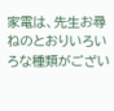家電は、先生お尋ねのとおりいろいろな種類がござい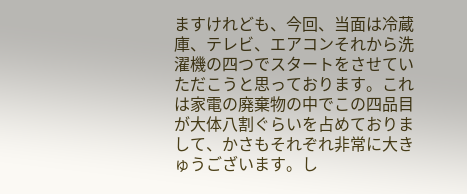ますけれども、今回、当面は冷蔵庫、テレビ、エアコンそれから洗濯機の四つでスタートをさせていただこうと思っております。これは家電の廃棄物の中でこの四品目が大体八割ぐらいを占めておりまして、かさもそれぞれ非常に大きゅうございます。し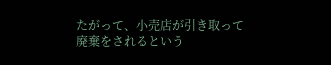たがって、小売店が引き取って廃棄をされるという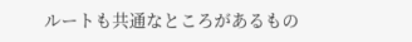ルートも共通なところがあるもの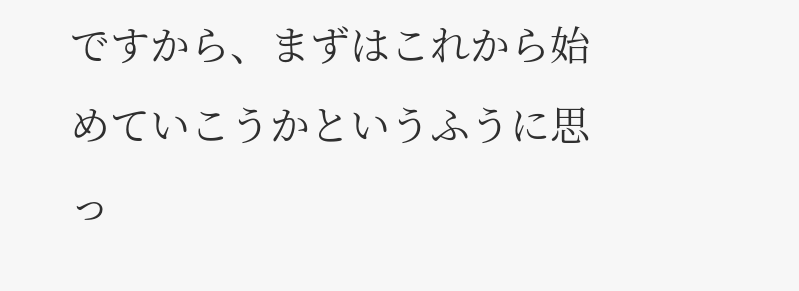ですから、まずはこれから始めていこうかというふうに思っ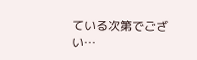ている次第でござい…